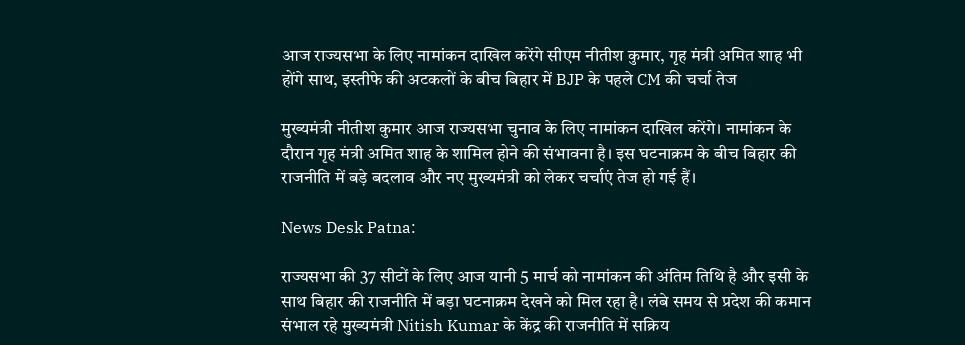आज राज्यसभा के लिए नामांकन दाखिल करेंगे सीएम नीतीश कुमार, गृह मंत्री अमित शाह भी होंगे साथ, इस्तीफे की अटकलों के बीच बिहार में BJP के पहले CM की चर्चा तेज

मुख्यमंत्री नीतीश कुमार आज राज्यसभा चुनाव के लिए नामांकन दाखिल करेंगे। नामांकन के दौरान गृह मंत्री अमित शाह के शामिल होने की संभावना है। इस घटनाक्रम के बीच बिहार की राजनीति में बड़े बदलाव और नए मुख्यमंत्री को लेकर चर्चाएं तेज हो गई हैं।

News Desk Patna:

राज्यसभा की 37 सीटों के लिए आज यानी 5 मार्च को नामांकन की अंतिम तिथि है और इसी के साथ बिहार की राजनीति में बड़ा घटनाक्रम देखने को मिल रहा है। लंबे समय से प्रदेश की कमान संभाल रहे मुख्यमंत्री Nitish Kumar के केंद्र की राजनीति में सक्रिय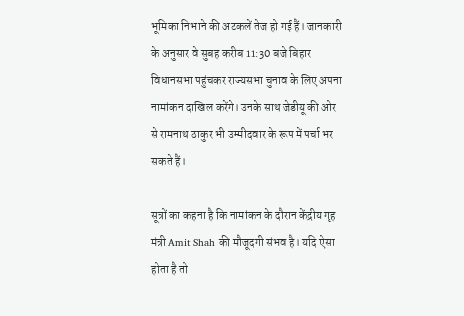भूमिका निभाने की अटकलें तेज हो गई हैं। जानकारी के अनुसार वे सुबह करीब 11:30 बजे बिहार विधानसभा पहुंचकर राज्यसभा चुनाव के लिए अपना नामांकन दाखिल करेंगे। उनके साथ जेडीयू की ओर से रामनाथ ठाकुर भी उम्मीदवार के रूप में पर्चा भर सकते हैं।

सूत्रों का कहना है कि नामांकन के दौरान केंद्रीय गृह मंत्री Amit Shah की मौजूदगी संभव है। यदि ऐसा होता है तो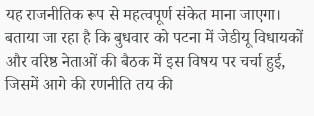यह राजनीतिक रूप से महत्वपूर्ण संकेत माना जाएगा। बताया जा रहा है कि बुधवार को पटना में जेडीयू विधायकों और वरिष्ठ नेताओं की बैठक में इस विषय पर चर्चा हुई, जिसमें आगे की रणनीति तय की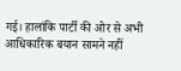गई। हालांकि पार्टी की ओर से अभी आधिकारिक बयान सामने नहीं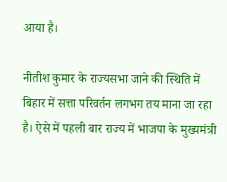आया है।

नीतीश कुमार के राज्यसभा जाने की स्थिति में बिहार में सत्ता परिवर्तन लगभग तय माना जा रहा है। ऐसे में पहली बार राज्य में भाजपा के मुख्यमंत्री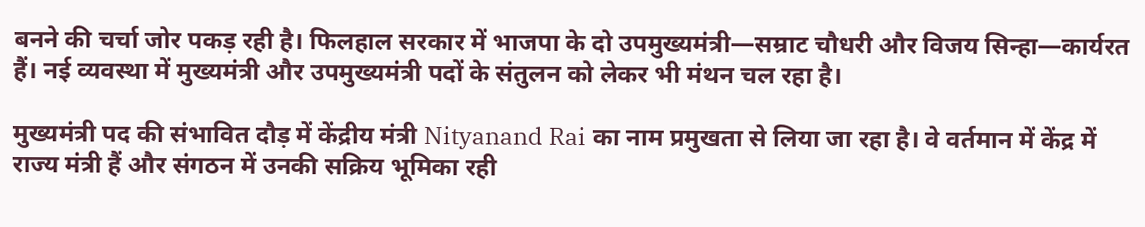बनने की चर्चा जोर पकड़ रही है। फिलहाल सरकार में भाजपा के दो उपमुख्यमंत्री—सम्राट चौधरी और विजय सिन्हा—कार्यरत हैं। नई व्यवस्था में मुख्यमंत्री और उपमुख्यमंत्री पदों के संतुलन को लेकर भी मंथन चल रहा है।

मुख्यमंत्री पद की संभावित दौड़ में केंद्रीय मंत्री Nityanand Rai का नाम प्रमुखता से लिया जा रहा है। वे वर्तमान में केंद्र में राज्य मंत्री हैं और संगठन में उनकी सक्रिय भूमिका रही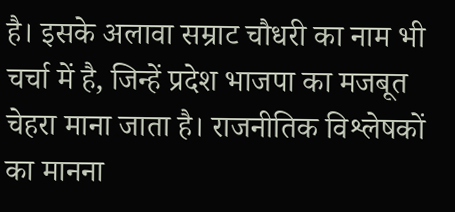है। इसके अलावा सम्राट चौधरी का नाम भी चर्चा में है, जिन्हें प्रदेश भाजपा का मजबूत चेहरा माना जाता है। राजनीतिक विश्लेषकों का मानना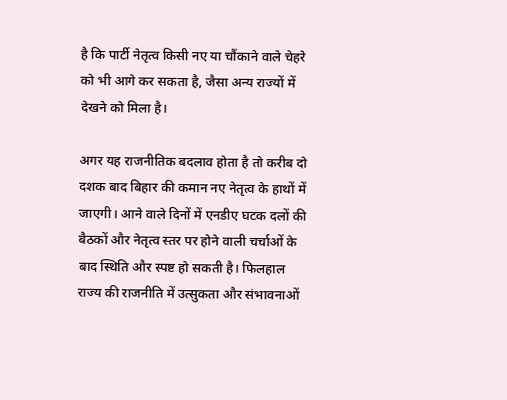है कि पार्टी नेतृत्व किसी नए या चौंकाने वाले चेहरे को भी आगे कर सकता है, जैसा अन्य राज्यों में देखने को मिला है।

अगर यह राजनीतिक बदलाव होता है तो करीब दो दशक बाद बिहार की कमान नए नेतृत्व के हाथों में जाएगी। आने वाले दिनों में एनडीए घटक दलों की बैठकों और नेतृत्व स्तर पर होने वाली चर्चाओं के बाद स्थिति और स्पष्ट हो सकती है। फिलहाल राज्य की राजनीति में उत्सुकता और संभावनाओं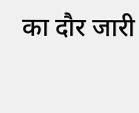का दौर जारी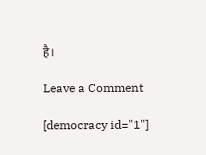है।

Leave a Comment

[democracy id="1"]